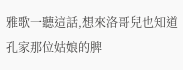雅歌一聽這話,想來洛哥兒也知道孔家那位姑娘的脾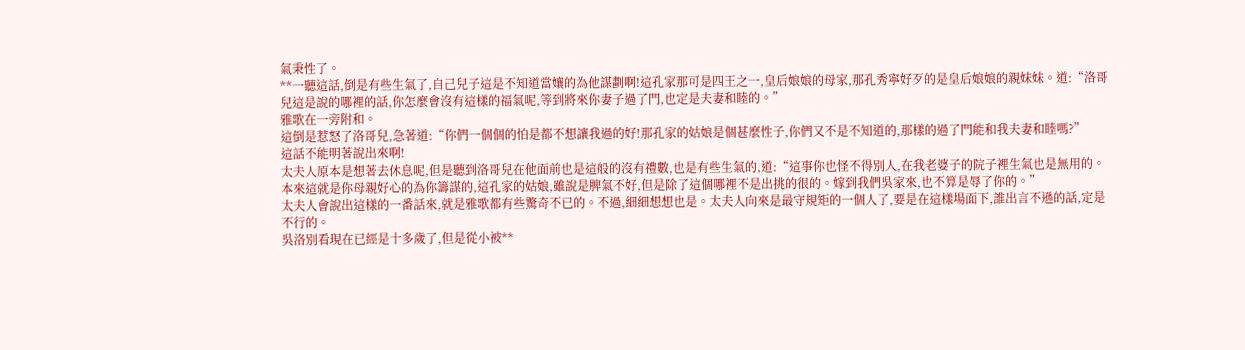氣秉性了。
**一聽這話,倒是有些生氣了,自己兒子這是不知道當孃的為他謀劃啊!這孔家那可是四王之一,皇后娘娘的母家,那孔秀寧好歹的是皇后娘娘的親妹妹。道:“洛哥兒這是說的哪裡的話,你怎麼會沒有這樣的福氣呢,等到將來你妻子過了門,也定是夫妻和睦的。”
雅歌在一旁附和。
這倒是惹怒了洛哥兒,急著道:“你們一個個的怕是都不想讓我過的好!那孔家的姑娘是個甚麼性子,你們又不是不知道的,那樣的過了門能和我夫妻和睦嗎?”
這話不能明著說出來啊!
太夫人原本是想著去休息呢,但是聽到洛哥兒在他面前也是這般的沒有禮數,也是有些生氣的,道:“這事你也怪不得別人,在我老婆子的院子裡生氣也是無用的。本來這就是你母親好心的為你籌謀的,這孔家的姑娘,雖說是脾氣不好,但是除了這個哪裡不是出挑的很的。嫁到我們吳家來,也不算是辱了你的。”
太夫人會說出這樣的一番話來,就是雅歌都有些驚奇不已的。不過,細細想想也是。太夫人向來是最守規矩的一個人了,要是在這樣場面下,誰出言不遜的話,定是不行的。
吳洛別看現在已經是十多歲了,但是從小被**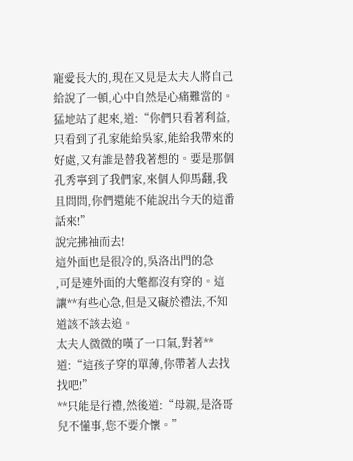寵愛長大的,現在又見是太夫人將自己給說了一頓,心中自然是心痛難當的。猛地站了起來,道:“你們只看著利益,只看到了孔家能給吳家,能給我帶來的好處,又有誰是替我著想的。要是那個孔秀寧到了我們家,來個人仰馬翻,我且問問,你們還能不能說出今天的這番話來!”
說完拂袖而去!
這外面也是很冷的,吳洛出門的急
,可是連外面的大氅都沒有穿的。這讓**有些心急,但是又礙於禮法,不知道該不該去追。
太夫人微微的嘆了一口氣,對著**道:“這孩子穿的單薄,你帶著人去找找吧!”
**只能是行禮,然後道:“母親,是洛哥兒不懂事,您不要介懷。”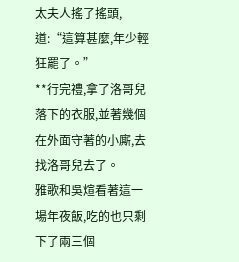太夫人搖了搖頭,道:“這算甚麼,年少輕狂罷了。”
**行完禮,拿了洛哥兒落下的衣服,並著幾個在外面守著的小廝,去找洛哥兒去了。
雅歌和吳煊看著這一場年夜飯,吃的也只剩下了兩三個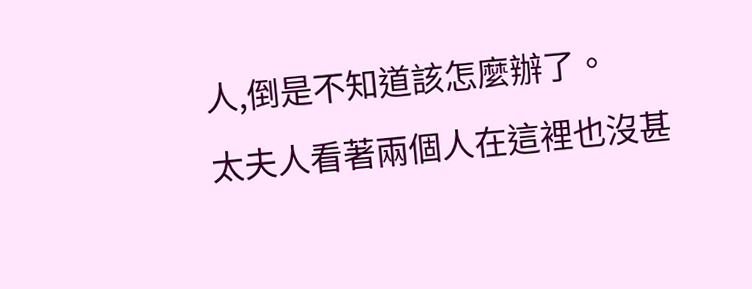人,倒是不知道該怎麼辦了。
太夫人看著兩個人在這裡也沒甚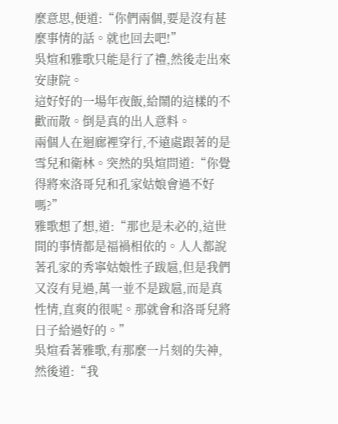麼意思,便道:“你們兩個,要是沒有甚麼事情的話。就也回去吧!”
吳煊和雅歌只能是行了禮,然後走出來安康院。
這好好的一場年夜飯,給鬧的這樣的不歡而散。倒是真的出人意料。
兩個人在迴廊裡穿行,不遠處跟著的是雪兒和衛林。突然的吳煊問道:“你覺得將來洛哥兒和孔家姑娘會過不好嗎?”
雅歌想了想,道:“那也是未必的,這世間的事情都是福禍相依的。人人都說著孔家的秀寧姑娘性子跋扈,但是我們又沒有見過,萬一並不是跋扈,而是真性情,直爽的很呢。那就會和洛哥兒將日子給過好的。”
吳煊看著雅歌,有那麼一片刻的失神,然後道:“我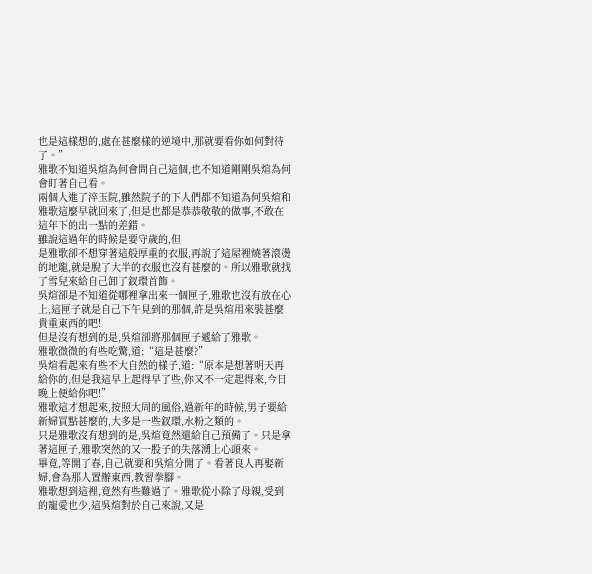也是這樣想的,處在甚麼樣的逆境中,那就要看你如何對待了。”
雅歌不知道吳煊為何會問自己這個,也不知道剛剛吳煊為何會盯著自己看。
兩個人進了淬玉院,雖然院子的下人們都不知道為何吳煊和雅歌這麼早就回來了,但是也都是恭恭敬敬的做事,不敢在這年下的出一點的差錯。
雖說這過年的時候是要守歲的,但
是雅歌卻不想穿著這般厚重的衣服,再說了這屋裡燒著滾燙的地龍,就是脫了大半的衣服也沒有甚麼的。所以雅歌就找了雪兒來給自己卸了釵環首飾。
吳煊卻是不知道從哪裡拿出來一個匣子,雅歌也沒有放在心上,這匣子就是自己下午見到的那個,許是吳煊用來裝甚麼貴重東西的吧!
但是沒有想到的是,吳煊卻將那個匣子遞給了雅歌。
雅歌微微的有些吃驚,道:“這是甚麼?”
吳煊看起來有些不大自然的樣子,道:“原本是想著明天再給你的,但是我這早上起得早了些,你又不一定起得來,今日晚上便給你吧!”
雅歌這才想起來,按照大周的風俗,過新年的時候,男子要給新婦買點甚麼的,大多是一些釵環,水粉之類的。
只是雅歌沒有想到的是,吳煊竟然還給自己預備了。只是拿著這匣子,雅歌突然的又一股子的失落湧上心頭來。
畢竟,等開了春,自己就要和吳煊分開了。看著良人再娶新婦,會為那人置辦東西,教習拳腳。
雅歌想到這裡,竟然有些難過了。雅歌從小除了母親,受到的寵愛也少,這吳煊對於自己來說,又是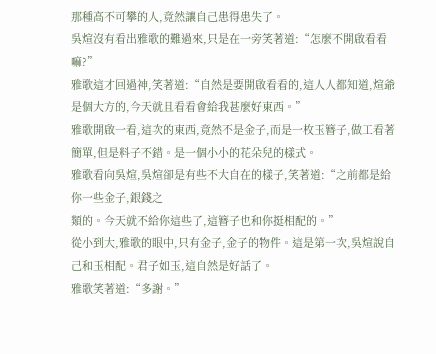那種高不可攀的人,竟然讓自己患得患失了。
吳煊沒有看出雅歌的難過來,只是在一旁笑著道:“怎麼不開啟看看嘛?”
雅歌這才回過神,笑著道:“自然是要開啟看看的,這人人都知道,煊爺是個大方的,今天就且看看會給我甚麼好東西。”
雅歌開啟一看,這次的東西,竟然不是金子,而是一枚玉簪子,做工看著簡單,但是料子不錯。是一個小小的花朵兒的樣式。
雅歌看向吳煊,吳煊卻是有些不大自在的樣子,笑著道:“之前都是給你一些金子,銀錢之
類的。今天就不給你這些了,這簪子也和你挺相配的。”
從小到大,雅歌的眼中,只有金子,金子的物件。這是第一次,吳煊說自己和玉相配。君子如玉,這自然是好話了。
雅歌笑著道:“多謝。”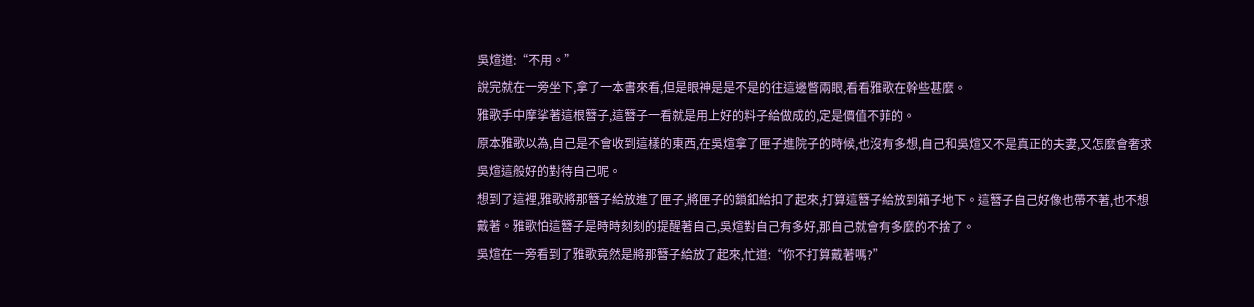吳煊道:“不用。”
說完就在一旁坐下,拿了一本書來看,但是眼神是是不是的往這邊瞥兩眼,看看雅歌在幹些甚麼。
雅歌手中摩挲著這根簪子,這簪子一看就是用上好的料子給做成的,定是價值不菲的。
原本雅歌以為,自己是不會收到這樣的東西,在吳煊拿了匣子進院子的時候,也沒有多想,自己和吳煊又不是真正的夫妻,又怎麼會奢求吳煊這般好的對待自己呢。
想到了這裡,雅歌將那簪子給放進了匣子,將匣子的鎖釦給扣了起來,打算這簪子給放到箱子地下。這簪子自己好像也帶不著,也不想戴著。雅歌怕這簪子是時時刻刻的提醒著自己,吳煊對自己有多好,那自己就會有多麼的不捨了。
吳煊在一旁看到了雅歌竟然是將那簪子給放了起來,忙道:“你不打算戴著嗎?”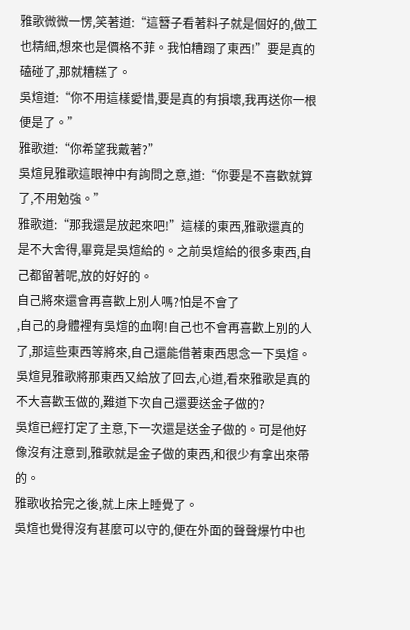雅歌微微一愣,笑著道:“這簪子看著料子就是個好的,做工也精細,想來也是價格不菲。我怕糟蹋了東西!”要是真的磕碰了,那就糟糕了。
吳煊道:“你不用這樣愛惜,要是真的有損壞,我再送你一根便是了。”
雅歌道:“你希望我戴著?”
吳煊見雅歌這眼神中有詢問之意,道:“你要是不喜歡就算了,不用勉強。”
雅歌道:“那我還是放起來吧!”這樣的東西,雅歌還真的是不大舍得,畢竟是吳煊給的。之前吳煊給的很多東西,自己都留著呢,放的好好的。
自己將來還會再喜歡上別人嗎?怕是不會了
,自己的身體裡有吳煊的血啊!自己也不會再喜歡上別的人了,那這些東西等將來,自己還能借著東西思念一下吳煊。
吳煊見雅歌將那東西又給放了回去,心道,看來雅歌是真的不大喜歡玉做的,難道下次自己還要送金子做的?
吳煊已經打定了主意,下一次還是送金子做的。可是他好像沒有注意到,雅歌就是金子做的東西,和很少有拿出來帶的。
雅歌收拾完之後,就上床上睡覺了。
吳煊也覺得沒有甚麼可以守的,便在外面的聲聲爆竹中也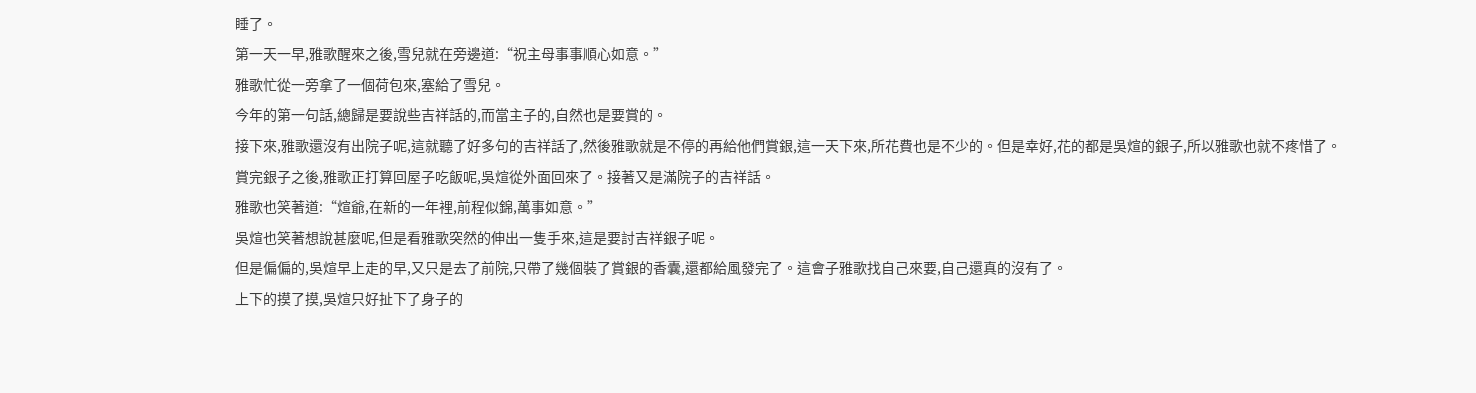睡了。
第一天一早,雅歌醒來之後,雪兒就在旁邊道:“祝主母事事順心如意。”
雅歌忙從一旁拿了一個荷包來,塞給了雪兒。
今年的第一句話,總歸是要說些吉祥話的,而當主子的,自然也是要賞的。
接下來,雅歌還沒有出院子呢,這就聽了好多句的吉祥話了,然後雅歌就是不停的再給他們賞銀,這一天下來,所花費也是不少的。但是幸好,花的都是吳煊的銀子,所以雅歌也就不疼惜了。
賞完銀子之後,雅歌正打算回屋子吃飯呢,吳煊從外面回來了。接著又是滿院子的吉祥話。
雅歌也笑著道:“煊爺,在新的一年裡,前程似錦,萬事如意。”
吳煊也笑著想說甚麼呢,但是看雅歌突然的伸出一隻手來,這是要討吉祥銀子呢。
但是偏偏的,吳煊早上走的早,又只是去了前院,只帶了幾個裝了賞銀的香囊,還都給風發完了。這會子雅歌找自己來要,自己還真的沒有了。
上下的摸了摸,吳煊只好扯下了身子的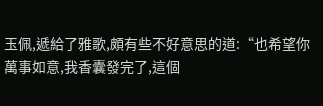玉佩,遞給了雅歌,頗有些不好意思的道:“也希望你萬事如意,我香囊發完了,這個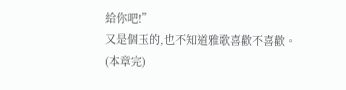給你吧!”
又是個玉的,也不知道雅歌喜歡不喜歡。
(本章完)